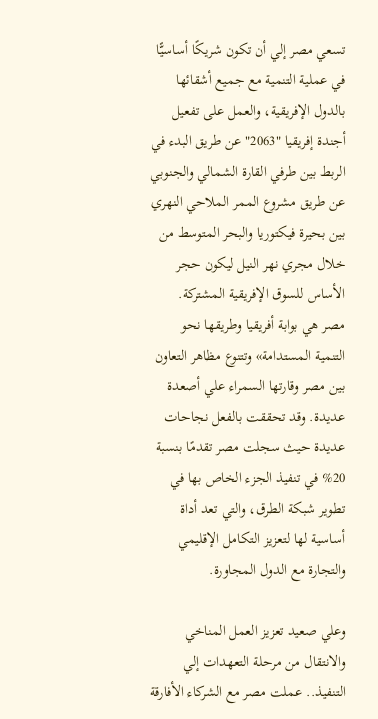تسعي مصر إلي أن تكون شريكًا أساسيًّا في عملية التنمية مع جميع أشقائها بالدول الإفريقية، والعمل على تفعيل أجندة إفريقيا "2063" عن طريق البدء في الربط بين طرفي القارة الشمالي والجنوبي عن طريق مشروع الممر الملاحي النهري بين بحيرة فيكتوريا والبحر المتوسط من خلال مجري نهر النيل ليكون حجر الأساس للسوق الإفريقية المشتركة.
مصر هي بوابة أفريقيا وطريقها نحو التنمية المستدامة» وتتنوع مظاهر التعاون بين مصر وقارتها السمراء علي أصعدة عديدة. وقد تحققت بالفعل نجاحات عديدة حيث سجلت مصر تقدمًا بنسبة 20% في تنفيذ الجزء الخاص بها في تطوير شبكة الطرق، والتي تعد أداة أساسية لها لتعزيز التكامل الإقليمي والتجارة مع الدول المجاورة.

وعلي صعيد تعزيز العمل المناخي والانتقال من مرحلة التعهدات إلي التنفيذ.. عملت مصر مع الشركاء الأفارقة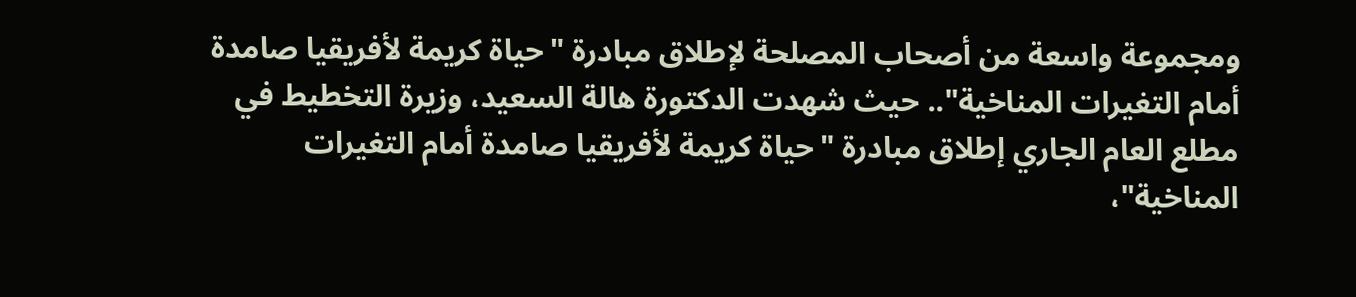ومجموعة واسعة من أصحاب المصلحة لإطلاق مبادرة "حياة كريمة لأفريقيا صامدة أمام التغيرات المناخية".. حيث شهدت الدكتورة هالة السعيد، وزيرة التخطيط في مطلع العام الجاري إطلاق مبادرة "حياة كريمة لأفريقيا صامدة أمام التغيرات المناخية"،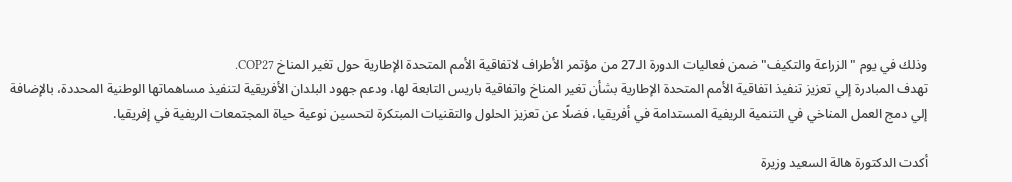وذلك في يوم "الزراعة والتكيف" ضمن فعاليات الدورة الـ27 من مؤتمر الأطراف لاتفاقية الأمم المتحدة الإطارية حول تغير المناخ COP27.
تهدف المبادرة إلي تعزيز تنفيذ اتفاقية الأمم المتحدة الإطارية بشأن تغير المناخ واتفاقية باريس التابعة لها، ودعم جهود البلدان الأفريقية لتنفيذ مساهماتها الوطنية المحددة، بالإضافة إلي دمج العمل المناخي في التنمية الريفية المستدامة في أفريقيا، فضلًا عن تعزيز الحلول والتقنيات المبتكرة لتحسين نوعية حياة المجتمعات الريفية في إفريقيا.

أكدت الدكتورة هالة السعيد وزيرة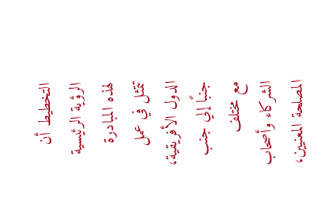التخطيط أن الرؤية الرئيسية لهذه المبادرة تتمثل في عمل الدول الأفريقية، جنبًا إلي جنب مع مختلف الشركاء وأصحاب المصلحة المعنيين،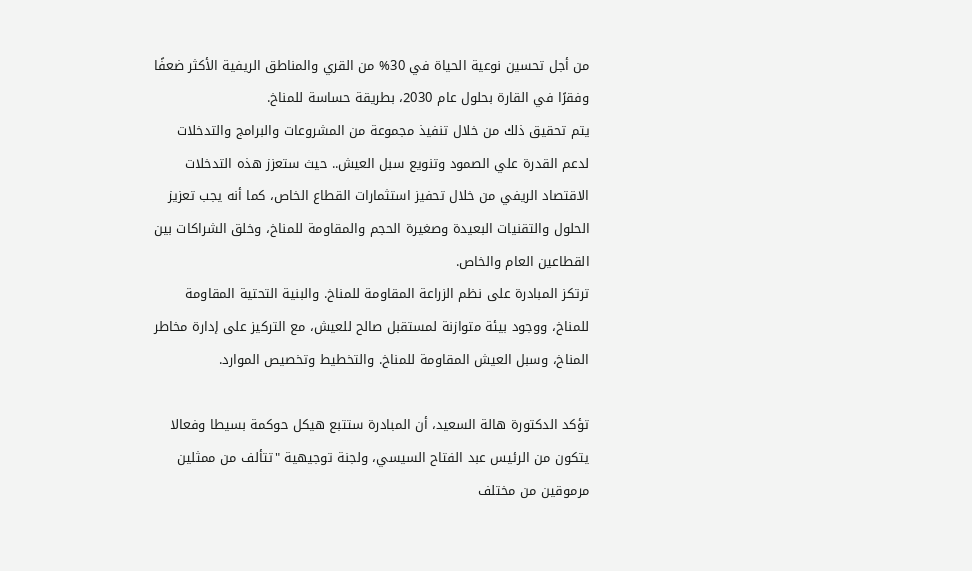من أجل تحسين نوعية الحياة في 30% من القري والمناطق الريفية الأكثر ضعفًا وفقرًا في القارة بحلول عام 2030، بطريقة حساسة للمناخ.
يتم تحقيق ذلك من خلال تنفيذ مجموعة من المشروعات والبرامج والتدخلات لدعم القدرة علي الصمود وتنويع سبل العيش.. حيث ستعزز هذه التدخلات الاقتصاد الريفي من خلال تحفيز استثمارات القطاع الخاص، كما أنه يجب تعزيز الحلول والتقنيات البعيدة وصغيرة الحجم والمقاومة للمناخ، وخلق الشراكات بين القطاعين العام والخاص.
ترتكز المبادرة على نظم الزراعة المقاومة للمناخ. والبنية التحتية المقاومة للمناخ، ووجود بيئة متوازنة لمستقبل صالح للعيش، مع التركيز على إدارة مخاطر المناخ، وسبل العيش المقاومة للمناخ. والتخطيط وتخصيص الموارد.

تؤكد الدكتورة هالة السعيد، أن المبادرة ستتبع هيكل حوكمة بسيطا وفعالا يتكون من الرئيس عبد الفتاح السيسي، ولجنة توجيهية "تتألف من ممثلين مرموقين من مختلف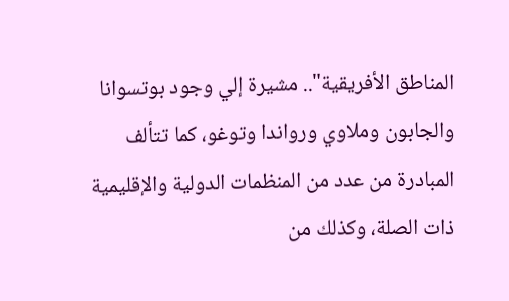المناطق الأفريقية".. مشيرة إلي وجود بوتسوانا والجابون وملاوي ورواندا وتوغو، كما تتألف المبادرة من عدد من المنظمات الدولية والإقليمية ذات الصلة، وكذلك من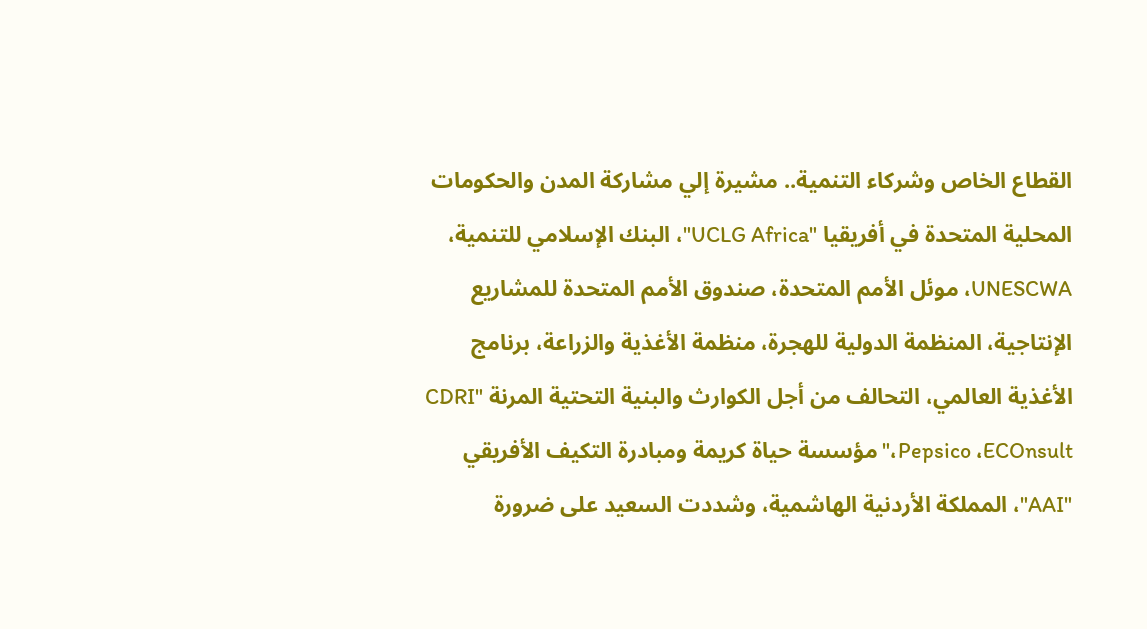القطاع الخاص وشركاء التنمية.. مشيرة إلي مشاركة المدن والحكومات المحلية المتحدة في أفريقيا "UCLG Africa"، البنك الإسلامي للتنمية، UNESCWA، موئل الأمم المتحدة، صندوق الأمم المتحدة للمشاريع الإنتاجية، المنظمة الدولية للهجرة، منظمة الأغذية والزراعة، برنامج الأغذية العالمي، التحالف من أجل الكوارث والبنية التحتية المرنة "CDRI ،Pepsico ،ECOnsult" مؤسسة حياة كريمة ومبادرة التكيف الأفريقي "AAI"، المملكة الأردنية الهاشمية، وشددت السعيد على ضرورة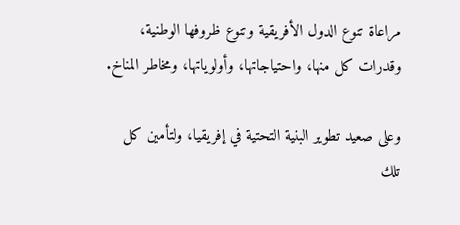مراعاة تنوع الدول الأفريقية وتنوع ظروفها الوطنية، وقدرات كل منها، واحتياجاتها، وأولوياتها، ومخاطر المناخ.

وعلى صعيد تطوير البنية التحتية في إفريقيا، ولتأمين كل تلك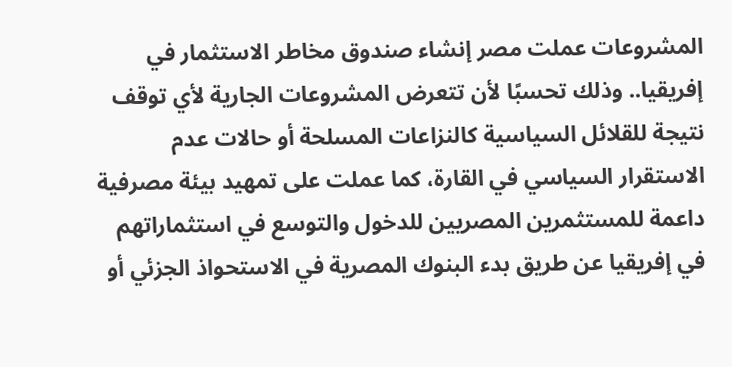المشروعات عملت مصر إنشاء صندوق مخاطر الاستثمار في إفريقيا.. وذلك تحسبًا لأن تتعرض المشروعات الجارية لأي توقف نتيجة للقلائل السياسية كالنزاعات المسلحة أو حالات عدم الاستقرار السياسي في القارة، كما عملت على تمهيد بيئة مصرفية داعمة للمستثمرين المصريين للدخول والتوسع في استثماراتهم في إفريقيا عن طريق بدء البنوك المصرية في الاستحواذ الجزئي أو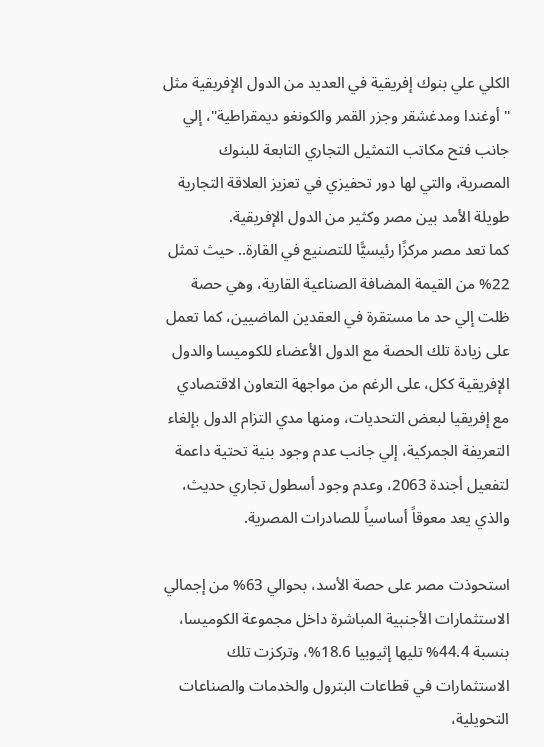الكلي علي بنوك إفريقية في العديد من الدول الإفريقية مثل "أوغندا ومدغشقر وجزر القمر والكونغو ديمقراطية"، إلي جانب فتح مكاتب التمثيل التجاري التابعة للبنوك المصرية، والتي لها دور تحفيزي في تعزيز العلاقة التجارية طويلة الأمد بين مصر وكثير من الدول الإفريقية.
كما تعد مصر مركزًا رئيسيًّا للتصنيع في القارة.. حيث تمثل 22% من القيمة المضافة الصناعية القارية، وهي حصة ظلت إلي حد ما مستقرة في العقدين الماضيين، كما تعمل على زيادة تلك الحصة مع الدول الأعضاء للكوميسا والدول الإفريقية ككل، على الرغم من مواجهة التعاون الاقتصادي مع إفريقيا لبعض التحديات، ومنها مدي التزام الدول بإلغاء التعريفة الجمركية، إلي جانب عدم وجود بنية تحتية داعمة لتفعيل أجندة 2063، وعدم وجود أسطول تجاري حديث، والذي يعد معوقاً أساسياً للصادرات المصرية.

استحوذت مصر على حصة الأسد، بحوالي 63% من إجمالي الاستثمارات الأجنبية المباشرة داخل مجموعة الكوميسا، بنسبة 44.4% تليها إثيوبيا 18.6%، وتركزت تلك الاستثمارات في قطاعات البترول والخدمات والصناعات التحويلية،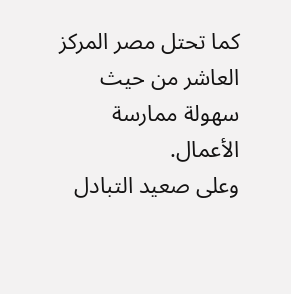كما تحتل مصر المركز العاشر من حيث سهولة ممارسة الأعمال.
وعلى صعيد التبادل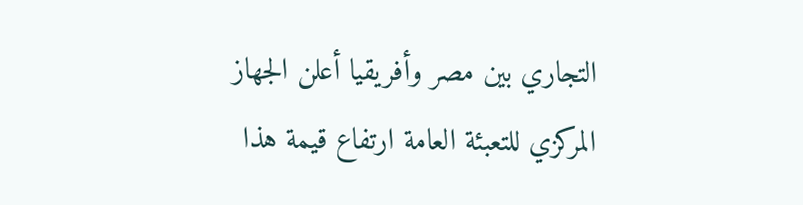التجاري بين مصر وأفريقيا أعلن الجهاز المركزي للتعبئة العامة ارتفاع قيمة هذا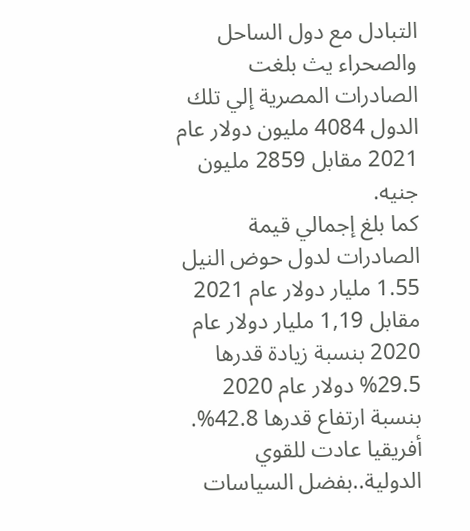التبادل مع دول الساحل والصحراء يث بلغت الصادرات المصرية إلي تلك الدول 4084 مليون دولار عام 2021 مقابل 2859 مليون جنيه.
كما بلغ إجمالي قيمة الصادرات لدول حوض النيل 1.55 مليار دولار عام 2021 مقابل 1,19 مليار دولار عام 2020 بنسبة زيادة قدرها 29.5% دولار عام 2020 بنسبة ارتفاع قدرها 42.8%.
أفريقيا عادت للقوي الدولية..بفضل السياسات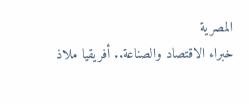المصرية
خبراء الاقتصاد والصناعة.. أفريقيا ملاذ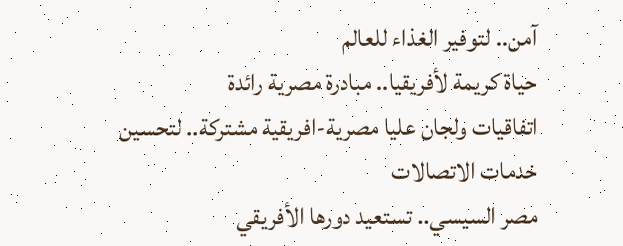آمن.. لتوفير الغذاء للعالم
حياة كريمة لأفريقيا.. مبادرة مصرية رائدة
اتفاقيات ولجان عليا مصرية-افريقية مشتركة.. لتحسين خدمات الاتصالات
مصر السيسي.. تستعيد دورها الأفريقي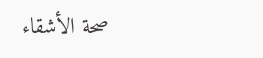صحة الأشقاء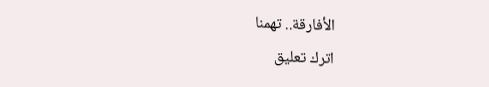الأفارقة.. تهمنا
اترك تعليق